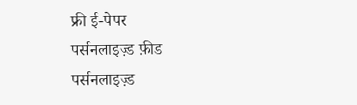फ्री ई-पेपर
पर्सनलाइज़्ड फ़ीड
पर्सनलाइज़्ड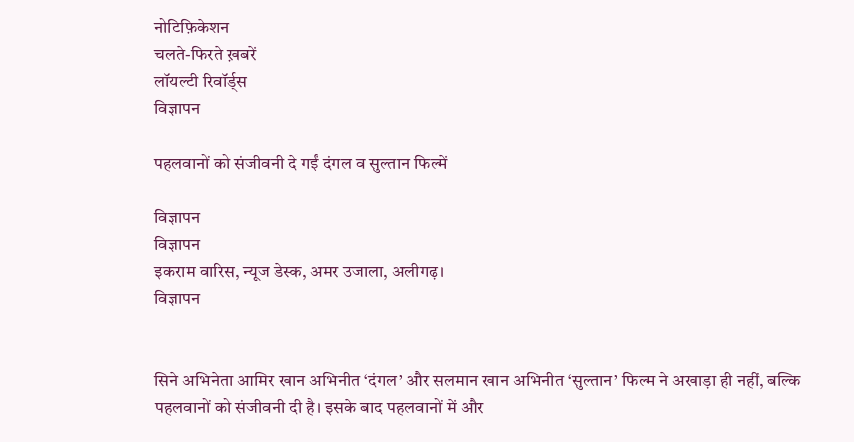नोटिफ़िकेशन
चलते-फिरते ख़बरें
लॉयल्टी रिवॉर्ड्स
विज्ञापन

पहलवानों को संजीवनी दे गईं दंगल व सुल्तान फिल्में

विज्ञापन
विज्ञापन
इकराम वारिस, न्यूज डेस्क, अमर उजाला, अलीगढ़।
विज्ञापन


सिने अभिनेता आमिर खान अभिनीत ‘दंगल’ और सलमान खान अभिनीत ‘सुल्तान’ फिल्म ने अखाड़ा ही नहीं, बल्कि पहलवानों को संजीवनी दी है। इसके बाद पहलवानों में और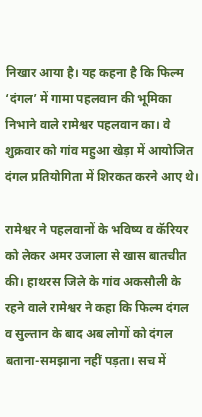निखार आया है। यह कहना है कि फिल्म ‘दंगल’ में गामा पहलवान की भूमिका निभाने वाले रामेश्वर पहलवान का। वे शुक्रवार को गांव महुआ खेड़ा में आयोजित दंगल प्रतियोगिता में शिरकत करने आए थे।

रामेश्वर ने पहलवानों के भविष्य व कॅरियर को लेकर अमर उजाला से खास बातचीत की। हाथरस जिले के गांव अकसौली के रहने वाले रामेश्वर ने कहा कि फिल्म दंगल व सुल्तान के बाद अब लोगों को दंगल बताना-समझाना नहीं पड़ता। सच में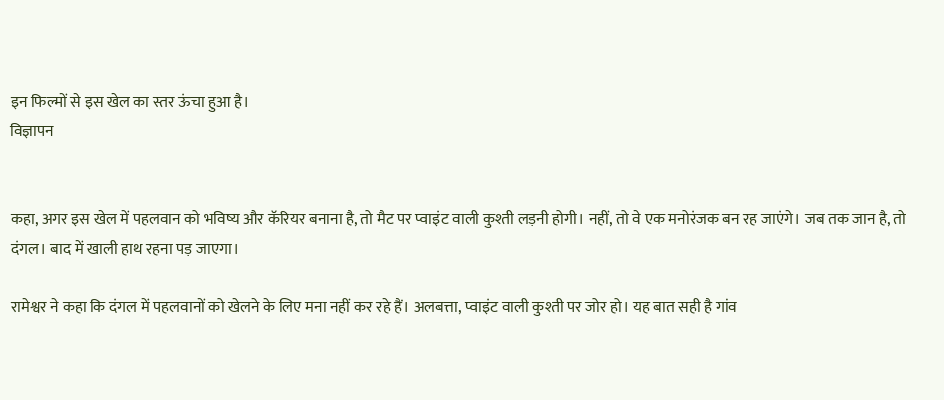इन फिल्मों से इस खेल का स्तर ऊंचा हुआ है।
विज्ञापन


कहा, अगर इस खेल में पहलवान को भविष्य और कॅरियर बनाना है, तो मैट पर प्वाइंट वाली कुश्ती लड़नी होगी। नहीं, तो वे एक मनोरंजक बन रह जाएंगे। जब तक जान है, तो दंगल। बाद में खाली हाथ रहना पड़ जाएगा।

रामेश्वर ने कहा कि दंगल में पहलवानों को खेलने के लिए मना नहीं कर रहे हैं। अलबत्ता, प्वाइंट वाली कुश्ती पर जोर हो। यह बात सही है गांव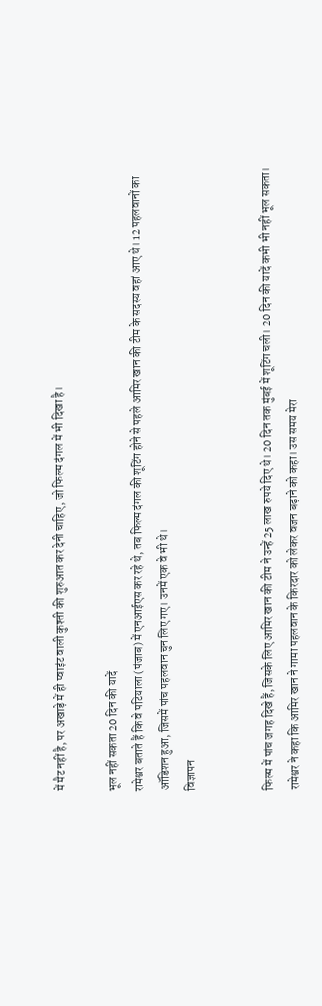में मैट नहीं है, पर अखाड़े में ही प्वाइंट वाली कुश्ती की शुरुआत कर देनी चाहिए, जो फिल्म दंगल में भी दिखा है।

भूल नहीं सकता 20 दिन की यादें
रामेश्वर बताते हैं कि वे पटियाला (पंजाब) में एनआईएस कर रहे थे, तब फिल्म दंगल की शूटिंग होने से पहले आमिर खान की टीम के सदस्य वहां आए थे। 12 पहलवानों का ऑडिशन हुआ, जिसमें पांच पहलवान चुन लिए गए। उनमें एक वे भी थे।
विज्ञापन


फिल्म में पांच जगह दिखे हैं, जिसके लिए आमिर खान की टीम ने उन्हें 25 लाख रुपये दिए थे। 20 दिन तक मुंबई में शूटिंग चली। 20 दिन की यादें कभी भी नहीं भूल सकता। रामेश्वर ने कहा कि आमिर खान ने गामा पहलवान के किरदार को लेकर वजन बढ़ाने को कहा। उस समय मेरा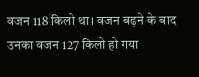वजन 118 किलो था। वजन बढ़ने के बाद उनका वजन 127 किलो हो गया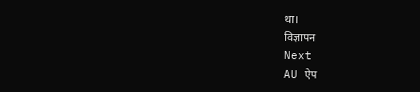था।
विज्ञापन
Next
AU ऐप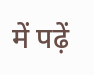में पढ़ें